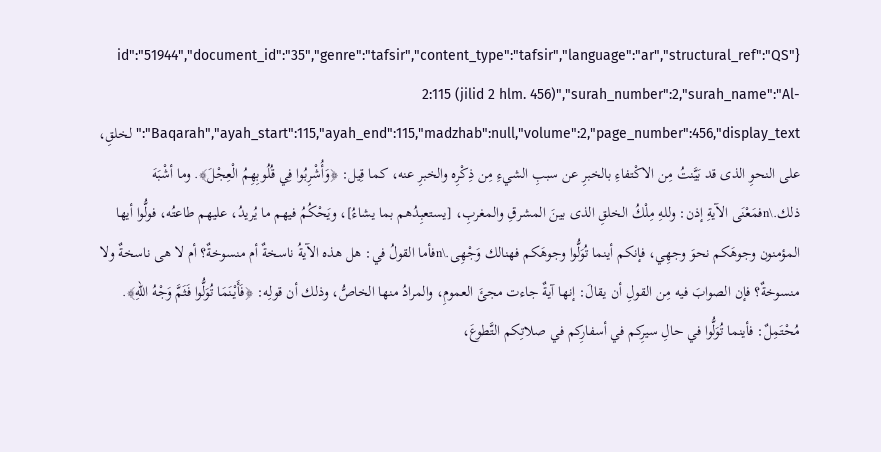{"id":"51944","document_id":"35","genre":"tafsir","content_type":"tafsir","language":"ar","structural_ref":"QS 2:115 (jilid 2 hlm. 456)","surah_number":2,"surah_name":"Al-Baqarah","ayah_start":115,"ayah_end":115,"madzhab":null,"volume":2,"page_number":456,"display_text":"لخلقِ، على النحوِ الذى قد بَيَّنتُ مِن الاكْتفاءِ بالخبرِ عن سببِ الشيءِ مِن ذِكْرِه والخبرِ عنه، كما قِيل: ﴿وَأُشْرِبُوا فِي قُلُوبِهِمُ الْعِجْلَ﴾. وما أشْبَهَ ذلك.\nفمَعْنَى الآيةِ إذن: وللهِ مِلْكُ الخلقِ الذى بينَ المشرقِ والمغربِ، [يستعبِدُهم بما يشاءُ]، ويَحْكُمُ فيهم ما يُريدُ، عليهم طاعتُه، فولُّوا أيها المؤمنون وجوهَكم نحوَ وجهِي، فإنكم أينما تُوَلُّوا وجوهَكم فهنالك وَجْهِى.\nفأما القولُ في: هل هذه الآيةُ ناسخةٌ أم منسوخةٌ؟ أم لا هى ناسخةٌ ولا منسوخةٌ؟ فإن الصوابَ فيه مِن القولِ أن يقالَ: إنها آيةٌ جاءت مجئَ العمومِ، والمرادُ منها الخاصُّ، وذلك أن قولِه: ﴿فَأَيْنَمَا تُوَلُّوا فَثَمَّ وَجْهُ اللهِ﴾. مُحْتَمِلٌ: فأينما تُوَلُّوا في حالِ سيرِكم في أسفارِكم في صلاتِكم التَّطوعَ،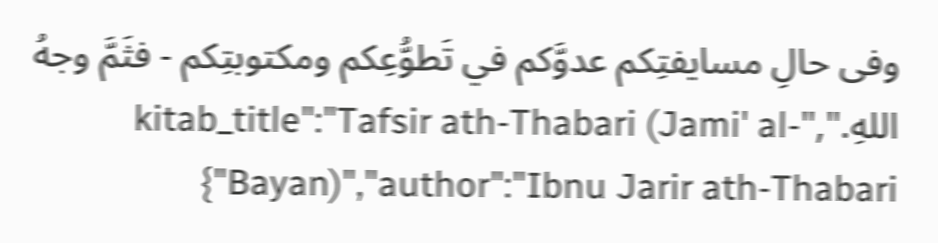وفى حالِ مسايفتِكم عدوَّكم في تَطوُّعِكم ومكتوبتِكم - فثَمَّ وجهُ اللهِ.","kitab_title":"Tafsir ath-Thabari (Jami' al-Bayan)","author":"Ibnu Jarir ath-Thabari"}